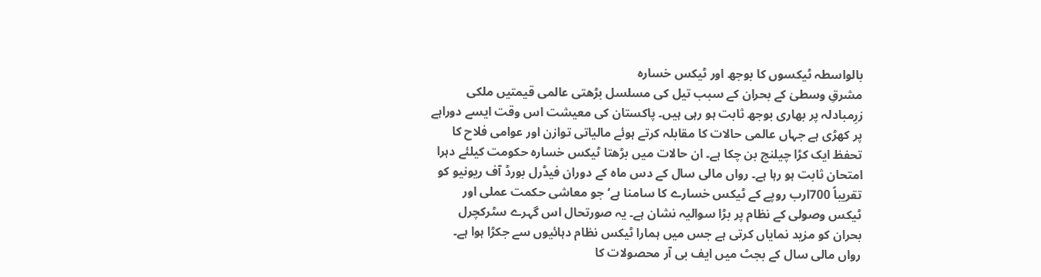بالواسطہ ٹیکسوں کا بوجھ اور ٹیکس خسارہ
مشرقِ وسطیٰ کے بحران کے سبب تیل کی مسلسل بڑھتی عالمی قیمتیں ملکی زرِمبادلہ پر بھاری بوجھ ثابت ہو رہی ہیں۔ پاکستان کی معیشت اس وقت ایسے دوراہے پر کھڑی ہے جہاں عالمی حالات کا مقابلہ کرتے ہوئے مالیاتی توازن اور عوامی فلاح کا تحفظ ایک کڑا چیلنج بن چکا ہے۔ ان حالات میں بڑھتا ٹیکس خسارہ حکومت کیلئے دہرا امتحان ثابت ہو رہا ہے۔ رواں مالی سال کے دس ماہ کے دوران فیڈرل بورڈ آف ریونیو کو تقریباً 700ارب روپے کے ٹیکس خسارے کا سامنا ہے‘ جو معاشی حکمت عملی اور ٹیکس وصولی کے نظام پر بڑا سوالیہ نشان ہے۔ یہ صورتحال اس گہرے سٹرکچرل بحران کو مزید نمایاں کرتی ہے جس میں ہمارا ٹیکس نظام دہائیوں سے جکڑا ہوا ہے۔ رواں مالی سال کے بجٹ میں ایف بی آر محصولات کا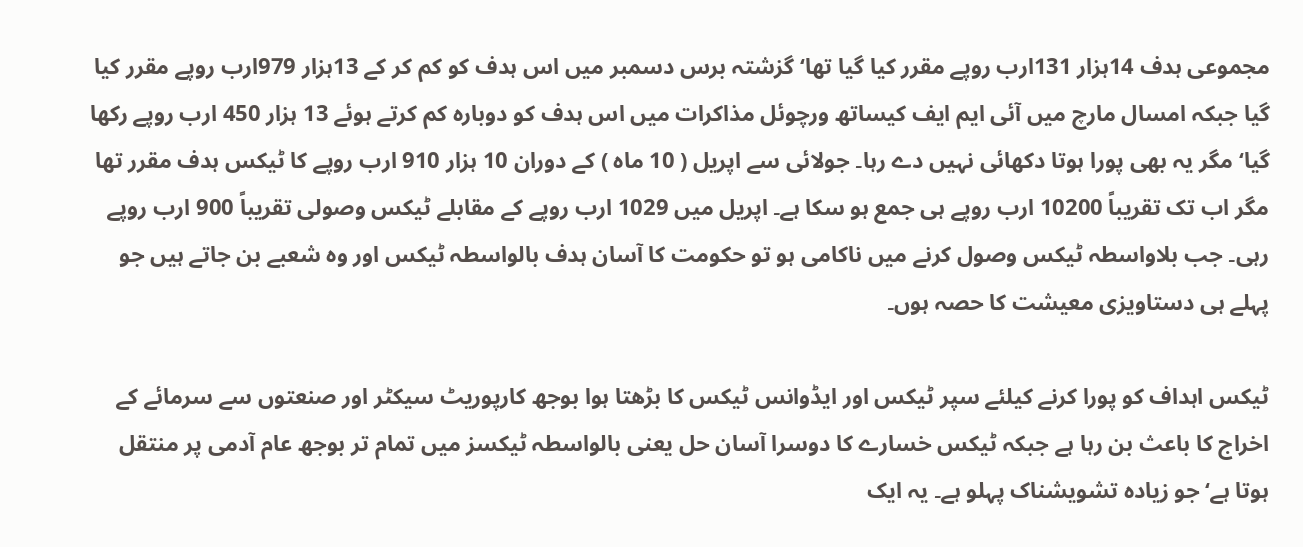مجموعی ہدف 14ہزار 131ارب روپے مقرر کیا گیا تھا‘ گزشتہ برس دسمبر میں اس ہدف کو کم کر کے 13ہزار 979ارب روپے مقرر کیا گیا جبکہ امسال مارچ میں آئی ایم ایف کیساتھ ورچوئل مذاکرات میں اس ہدف کو دوبارہ کم کرتے ہوئے 13 ہزار 450 ارب روپے رکھا گیا‘ مگر یہ بھی پورا ہوتا دکھائی نہیں دے رہا۔ جولائی سے اپریل ( 10 ماہ ) کے دوران 10 ہزار 910 ارب روپے کا ٹیکس ہدف مقرر تھا مگر اب تک تقریباً 10200 ارب روپے ہی جمع ہو سکا ہے۔ اپریل میں 1029 ارب روپے کے مقابلے ٹیکس وصولی تقریباً 900 ارب روپے رہی۔ جب بلاواسطہ ٹیکس وصول کرنے میں ناکامی ہو تو حکومت کا آسان ہدف بالواسطہ ٹیکس اور وہ شعبے بن جاتے ہیں جو پہلے ہی دستاویزی معیشت کا حصہ ہوں۔

ٹیکس اہداف کو پورا کرنے کیلئے سپر ٹیکس اور ایڈوانس ٹیکس کا بڑھتا ہوا بوجھ کارپوریٹ سیکٹر اور صنعتوں سے سرمائے کے اخراج کا باعث بن رہا ہے جبکہ ٹیکس خسارے کا دوسرا آسان حل یعنی بالواسطہ ٹیکسز میں تمام تر بوجھ عام آدمی پر منتقل ہوتا ہے‘ جو زیادہ تشویشناک پہلو ہے۔ یہ ایک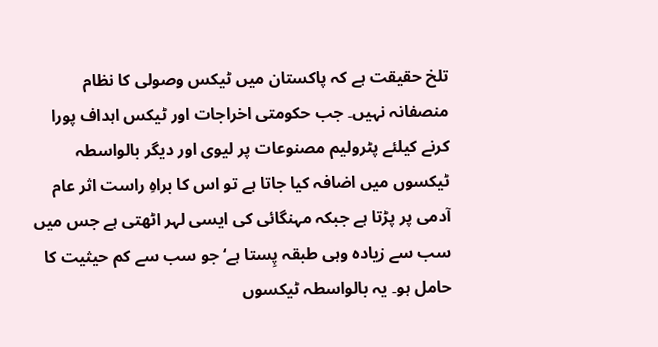تلخ حقیقت ہے کہ پاکستان میں ٹیکس وصولی کا نظام منصفانہ نہیں۔ جب حکومتی اخراجات اور ٹیکس اہداف پورا کرنے کیلئے پٹرولیم مصنوعات پر لیوی اور دیگر بالواسطہ ٹیکسوں میں اضافہ کیا جاتا ہے تو اس کا براہِ راست اثر عام آدمی پر پڑتا ہے جبکہ مہنگائی کی ایسی لہر اٹھتی ہے جس میں سب سے زیادہ وہی طبقہ پِستا ہے‘ جو سب سے کم حیثیت کا حامل ہو۔ یہ بالواسطہ ٹیکسوں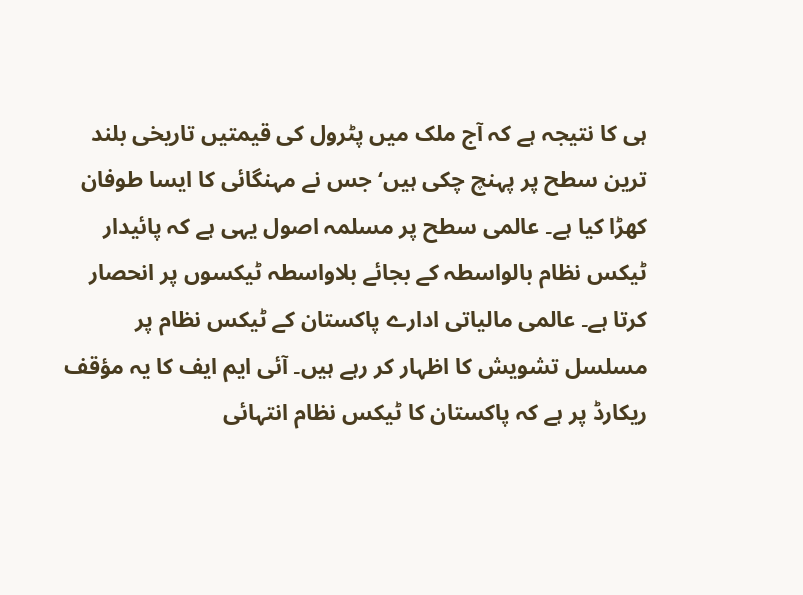ہی کا نتیجہ ہے کہ آج ملک میں پٹرول کی قیمتیں تاریخی بلند ترین سطح پر پہنچ چکی ہیں‘ جس نے مہنگائی کا ایسا طوفان کھڑا کیا ہے۔ عالمی سطح پر مسلمہ اصول یہی ہے کہ پائیدار ٹیکس نظام بالواسطہ کے بجائے بلاواسطہ ٹیکسوں پر انحصار کرتا ہے۔ عالمی مالیاتی ادارے پاکستان کے ٹیکس نظام پر مسلسل تشویش کا اظہار کر رہے ہیں۔ آئی ایم ایف کا یہ مؤقف ریکارڈ پر ہے کہ پاکستان کا ٹیکس نظام انتہائی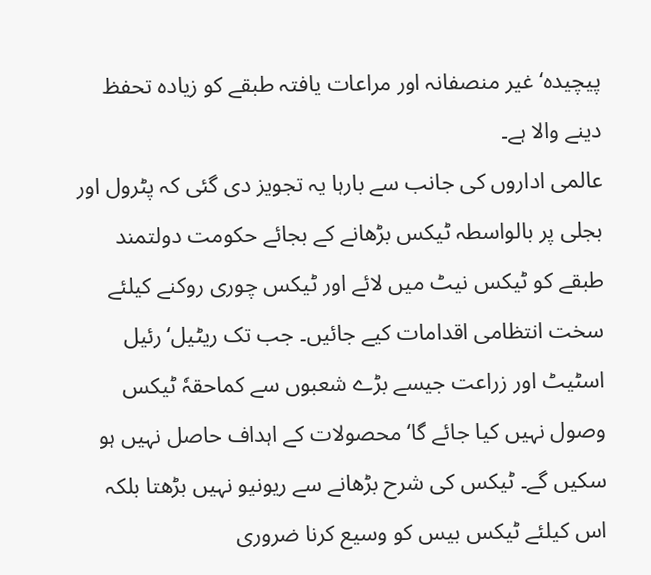پیچیدہ‘ غیر منصفانہ اور مراعات یافتہ طبقے کو زیادہ تحفظ دینے والا ہے۔
عالمی اداروں کی جانب سے بارہا یہ تجویز دی گئی کہ پٹرول اور بجلی پر بالواسطہ ٹیکس بڑھانے کے بجائے حکومت دولتمند طبقے کو ٹیکس نیٹ میں لائے اور ٹیکس چوری روکنے کیلئے سخت انتظامی اقدامات کیے جائیں۔ جب تک ریٹیل‘ رئیل اسٹیٹ اور زراعت جیسے بڑے شعبوں سے کماحقہٗ ٹیکس وصول نہیں کیا جائے گا‘ محصولات کے اہداف حاصل نہیں ہو سکیں گے۔ ٹیکس کی شرح بڑھانے سے ریونیو نہیں بڑھتا بلکہ اس کیلئے ٹیکس بیس کو وسیع کرنا ضروری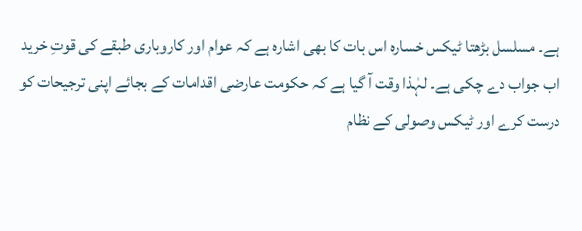ہے۔ مسلسل بڑھتا ٹیکس خسارہ اس بات کا بھی اشارہ ہے کہ عوام اور کاروباری طبقے کی قوتِ خرید اب جواب دے چکی ہے۔ لہٰذا وقت آ گیا ہے کہ حکومت عارضی اقدامات کے بجائے اپنی ترجیحات کو درست کرے اور ٹیکس وصولی کے نظام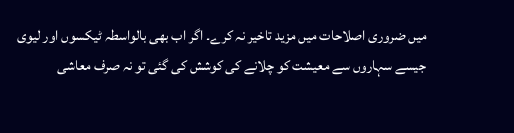میں ضروری اصلاحات میں مزید تاخیر نہ کرے۔ اگر اب بھی بالواسطہ ٹیکسوں اور لیوی جیسے سہاروں سے معیشت کو چلانے کی کوشش کی گئی تو نہ صرف معاشی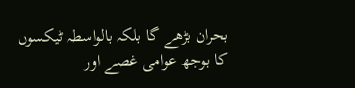بحران بڑھے گا بلکہ بالواسطہ ٹیکسوں کا بوجھ عوامی غصے اور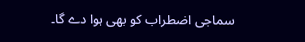سماجی اضطراب کو بھی ہوا دے گا۔